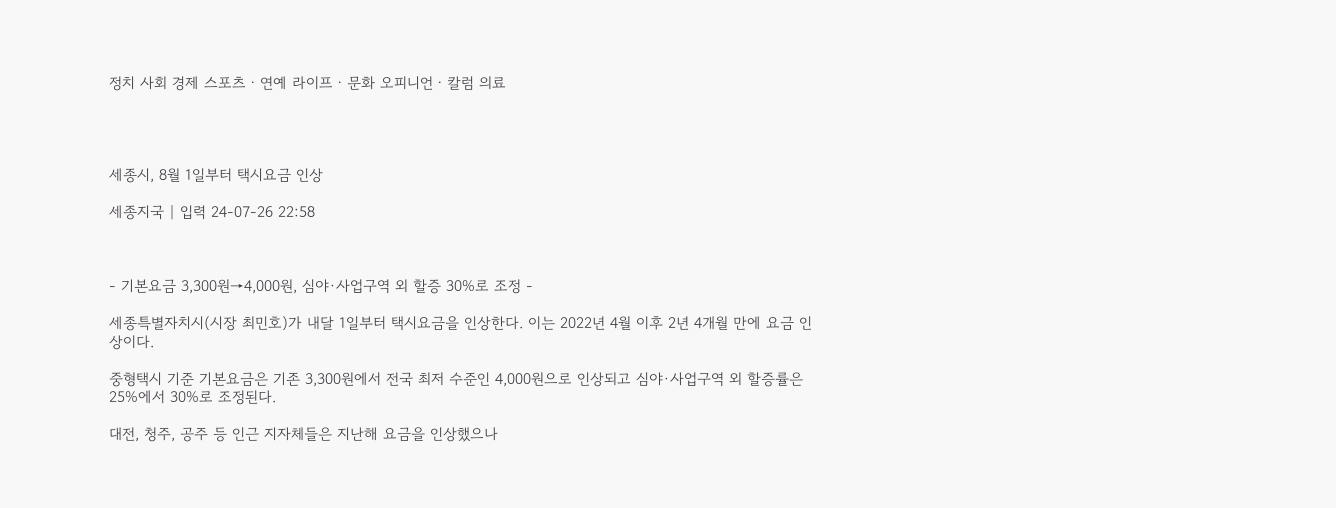정치 사회 경제 스포츠ㆍ연예 라이프ㆍ문화 오피니언ㆍ칼럼 의료




세종시, 8월 1일부터 택시요금 인상

세종지국 | 입력 24-07-26 22:58



- 기본요금 3,300원→4,000원, 심야·사업구역 외 할증 30%로 조정 -

세종특별자치시(시장 최민호)가 내달 1일부터 택시요금을 인상한다. 이는 2022년 4월 이후 2년 4개월 만에 요금 인상이다.

중형택시 기준 기본요금은 기존 3,300원에서 전국 최저 수준인 4,000원으로 인상되고 심야·사업구역 외 할증률은 25%에서 30%로 조정된다.

대전, 청주, 공주 등 인근 지자체들은 지난해 요금을 인상했으나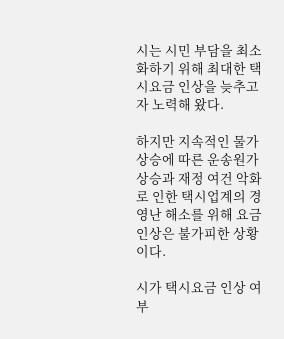시는 시민 부담을 최소화하기 위해 최대한 택시요금 인상을 늦추고자 노력해 왔다.

하지만 지속적인 물가 상승에 따른 운송원가 상승과 재정 여건 악화로 인한 택시업계의 경영난 해소를 위해 요금 인상은 불가피한 상황이다.

시가 택시요금 인상 여부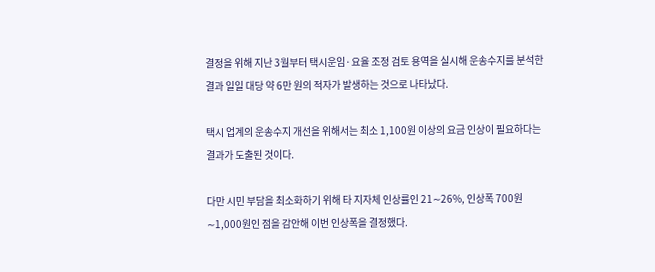결정을 위해 지난 3월부터 택시운임·요율 조정 검토 용역을 실시해 운송수지를 분석한 결과 일일 대당 약 6만 원의 적자가 발생하는 것으로 나타났다.

택시 업계의 운송수지 개선을 위해서는 최소 1,100원 이상의 요금 인상이 필요하다는 결과가 도출된 것이다.

다만 시민 부담을 최소화하기 위해 타 지자체 인상률인 21∼26%, 인상폭 700원∼1,000원인 점을 감안해 이번 인상폭을 결정했다.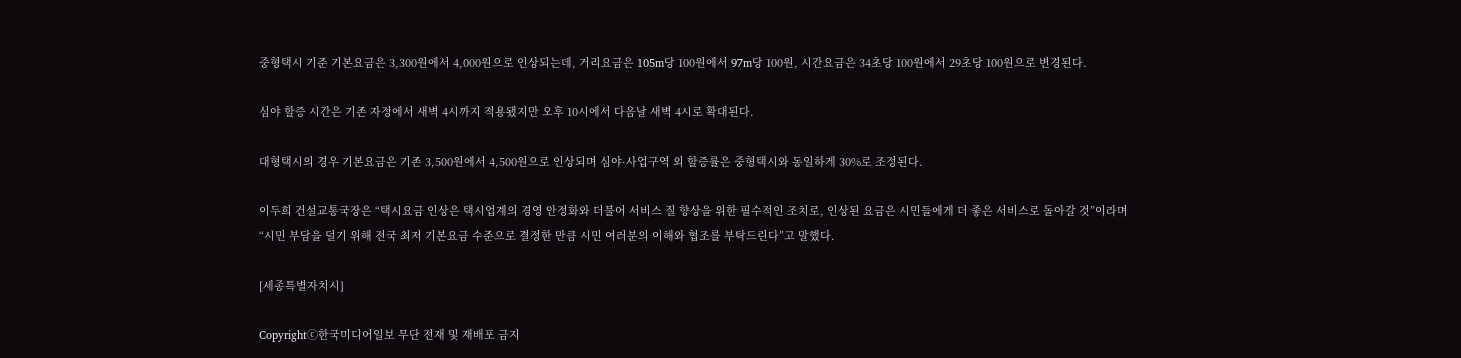중형택시 기준 기본요금은 3,300원에서 4,000원으로 인상되는데, 거리요금은 105m당 100원에서 97m당 100원, 시간요금은 34초당 100원에서 29초당 100원으로 변경된다.

심야 할증 시간은 기존 자정에서 새벽 4시까지 적용됐지만 오후 10시에서 다음날 새벽 4시로 확대된다.

대형택시의 경우 기본요금은 기존 3,500원에서 4,500원으로 인상되며 심야·사업구역 외 할증률은 중형택시와 동일하게 30%로 조정된다.

이두희 건설교통국장은 “택시요금 인상은 택시업계의 경영 안정화와 더불어 서비스 질 향상을 위한 필수적인 조치로, 인상된 요금은 시민들에게 더 좋은 서비스로 돌아갈 것”이라며 “시민 부담을 덜기 위해 전국 최저 기본요금 수준으로 결정한 만큼 시민 여러분의 이해와 협조를 부탁드린다”고 말했다.

[세종특별자치시]

Copyrightⓒ한국미디어일보 무단 전재 및 재배포 금지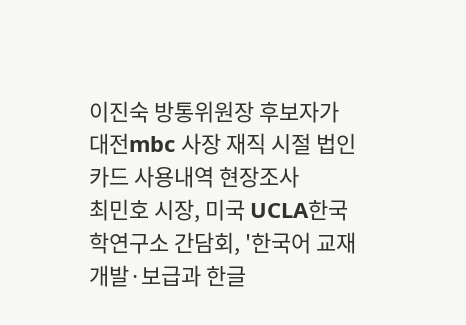이진숙 방통위원장 후보자가 대전mbc 사장 재직 시절 법인카드 사용내역 현장조사
최민호 시장, 미국 UCLA한국학연구소 간담회, '한국어 교재개발·보급과 한글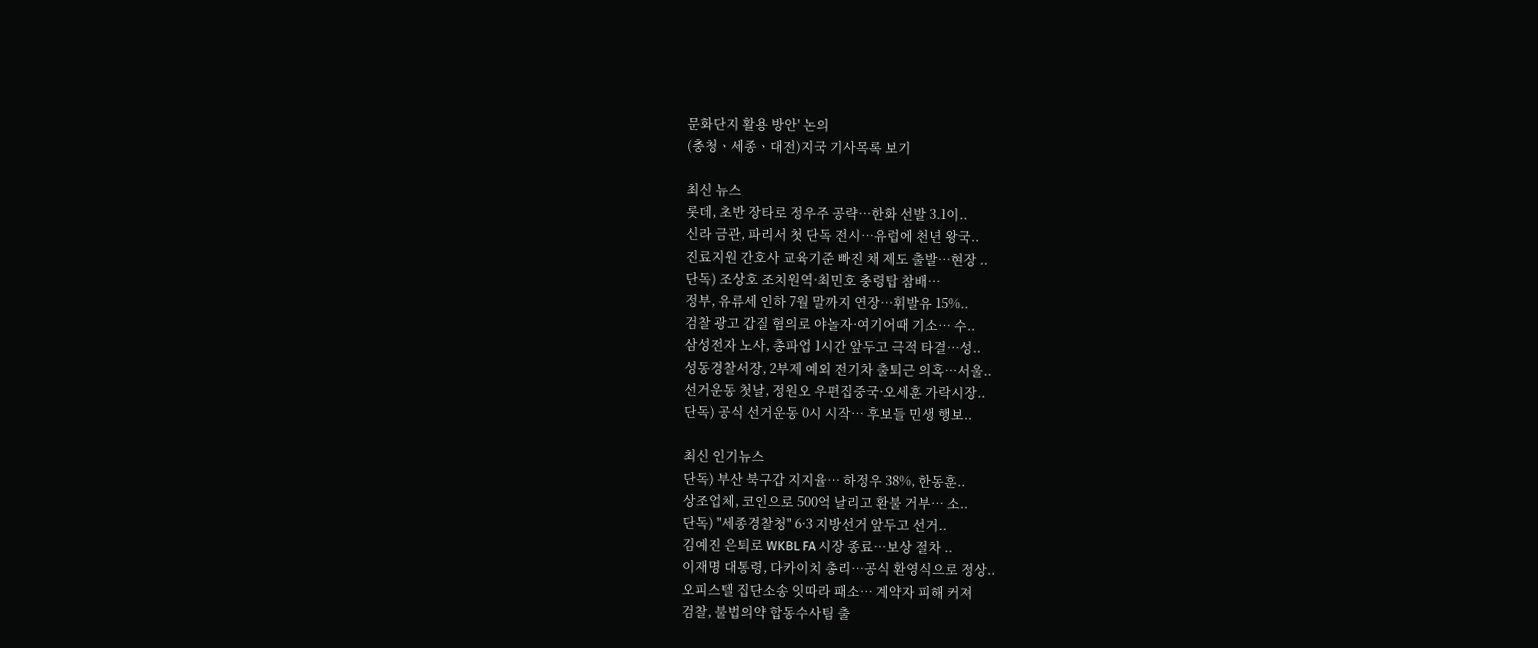문화단지 활용 방안' 논의
(충청ㆍ세종ㆍ대전)지국 기사목록 보기

최신 뉴스
롯데, 초반 장타로 정우주 공략…한화 선발 3.1이..
신라 금관, 파리서 첫 단독 전시…유럽에 천년 왕국..
진료지원 간호사 교육기준 빠진 채 제도 출발…현장 ..
단독) 조상호 조치원역·최민호 충령탑 참배…
정부, 유류세 인하 7월 말까지 연장…휘발유 15%..
검찰 광고 갑질 혐의로 야놀자·여기어때 기소… 수..
삼성전자 노사, 총파업 1시간 앞두고 극적 타결…성..
성동경찰서장, 2부제 예외 전기차 출퇴근 의혹…서울..
선거운동 첫날, 정원오 우편집중국·오세훈 가락시장..
단독) 공식 선거운동 0시 시작… 후보들 민생 행보..

최신 인기뉴스
단독) 부산 북구갑 지지율… 하정우 38%, 한동훈..
상조업체, 코인으로 500억 날리고 환불 거부… 소..
단독) "세종경찰청" 6·3 지방선거 앞두고 선거..
김예진 은퇴로 WKBL FA 시장 종료…보상 절차 ..
이재명 대통령, 다카이치 총리…공식 환영식으로 정상..
오피스텔 집단소송 잇따라 패소… 계약자 피해 커져
검찰, 불법의약 합동수사팀 출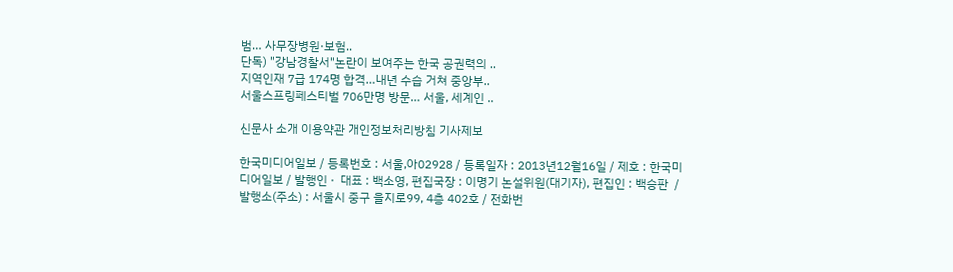범… 사무장병원·보험..
단독) "강남경찰서"논란이 보여주는 한국 공권력의 ..
지역인재 7급 174명 합격…내년 수습 거쳐 중앙부..
서울스프링페스티벌 706만명 방문… 서울, 세계인 ..

신문사 소개 이용약관 개인정보처리방침 기사제보

한국미디어일보 / 등록번호 : 서울,아02928 / 등록일자 : 2013년12월16일 / 제호 : 한국미디어일보 / 발행인 ·  대표 : 백소영, 편집국장 : 이명기 논설위원(대기자), 편집인 : 백승판  / 발행소(주소) : 서울시 중구 을지로99, 4층 402호 / 전화번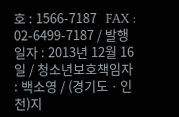호 : 1566-7187   FAX : 02-6499-7187 / 발행일자 : 2013년 12월 16일 / 청소년보호책임자 : 백소영 / (경기도ㆍ인천)지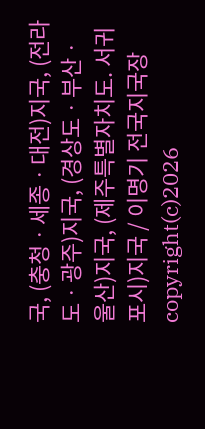국, (충청ㆍ세종ㆍ대전)지국, (전라도ㆍ광주)지국, (경상도ㆍ부산ㆍ울산)지국, (제주특별자치도. 서귀포시)지국 / 이명기 전국지국장
copyright(c)2026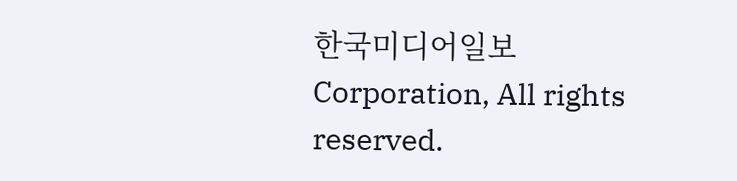한국미디어일보 Corporation, All rights reserved.